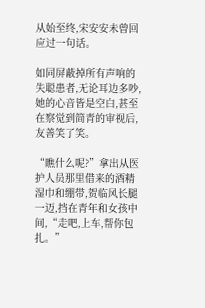从始至终,宋安安未曾回应过一句话。

如同屏蔽掉所有声响的失聪患者,无论耳边多吵,她的心音皆是空白,甚至在察觉到简青的审视后,友善笑了笑。

“瞧什么呢?”拿出从医护人员那里借来的酒精湿巾和绷带,贺临风长腿一迈,挡在青年和女孩中间,“走吧,上车,帮你包扎。”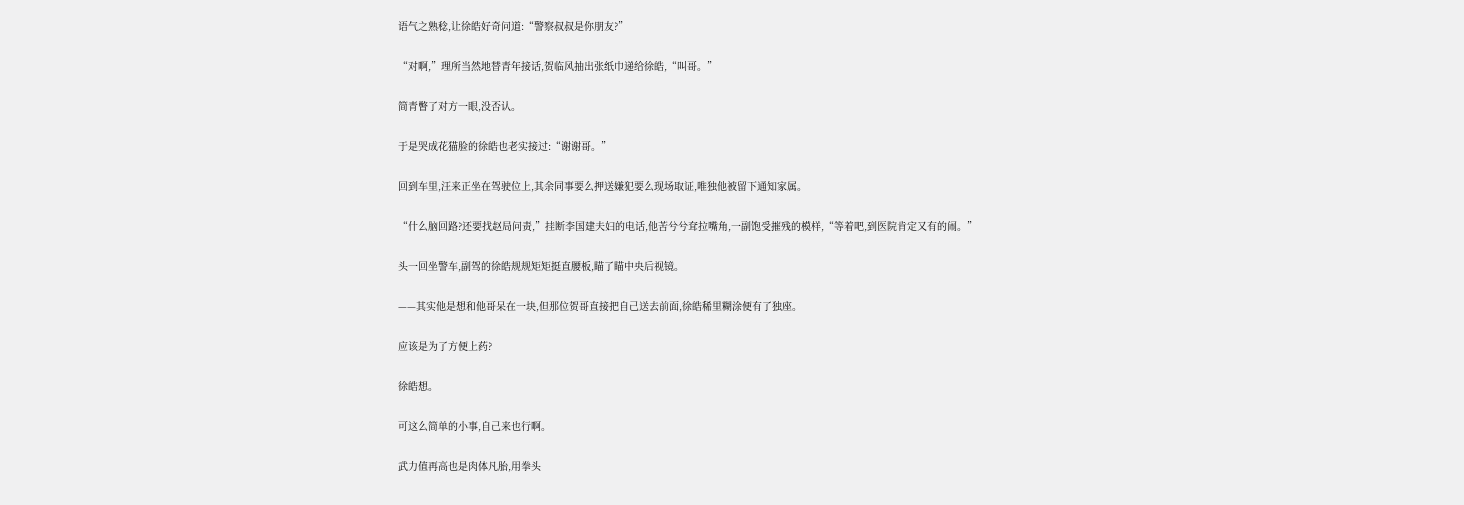语气之熟稔,让徐皓好奇问道:“警察叔叔是你朋友?”

“对啊,”理所当然地替青年接话,贺临风抽出张纸巾递给徐皓,“叫哥。”

简青瞥了对方一眼,没否认。

于是哭成花猫脸的徐皓也老实接过:“谢谢哥。”

回到车里,汪来正坐在驾驶位上,其余同事要么押送嫌犯要么现场取证,唯独他被留下通知家属。

“什么脑回路?还要找赵局问责,”挂断李国建夫妇的电话,他苦兮兮耷拉嘴角,一副饱受摧残的模样,“等着吧,到医院肯定又有的闹。”

头一回坐警车,副驾的徐皓规规矩矩挺直腰板,瞄了瞄中央后视镜。

——其实他是想和他哥呆在一块,但那位贺哥直接把自己送去前面,徐皓稀里糊涂便有了独座。

应该是为了方便上药?

徐皓想。

可这么简单的小事,自己来也行啊。

武力值再高也是肉体凡胎,用拳头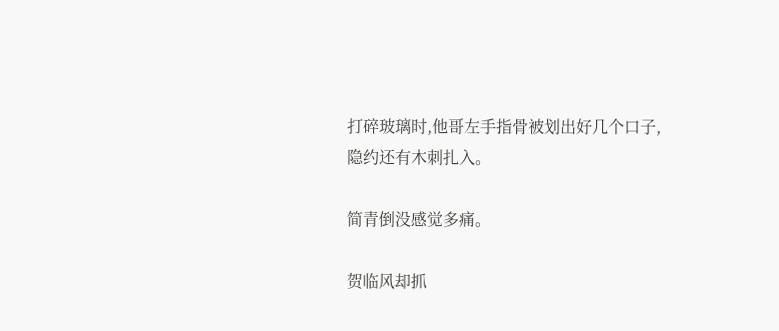打碎玻璃时,他哥左手指骨被划出好几个口子,隐约还有木刺扎入。

简青倒没感觉多痛。

贺临风却抓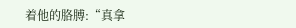着他的胳膊:“真拿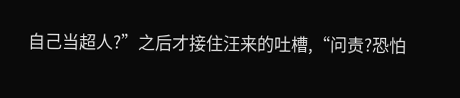自己当超人?”之后才接住汪来的吐槽,“问责?恐怕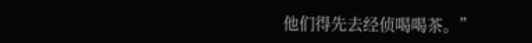他们得先去经侦喝喝茶。”